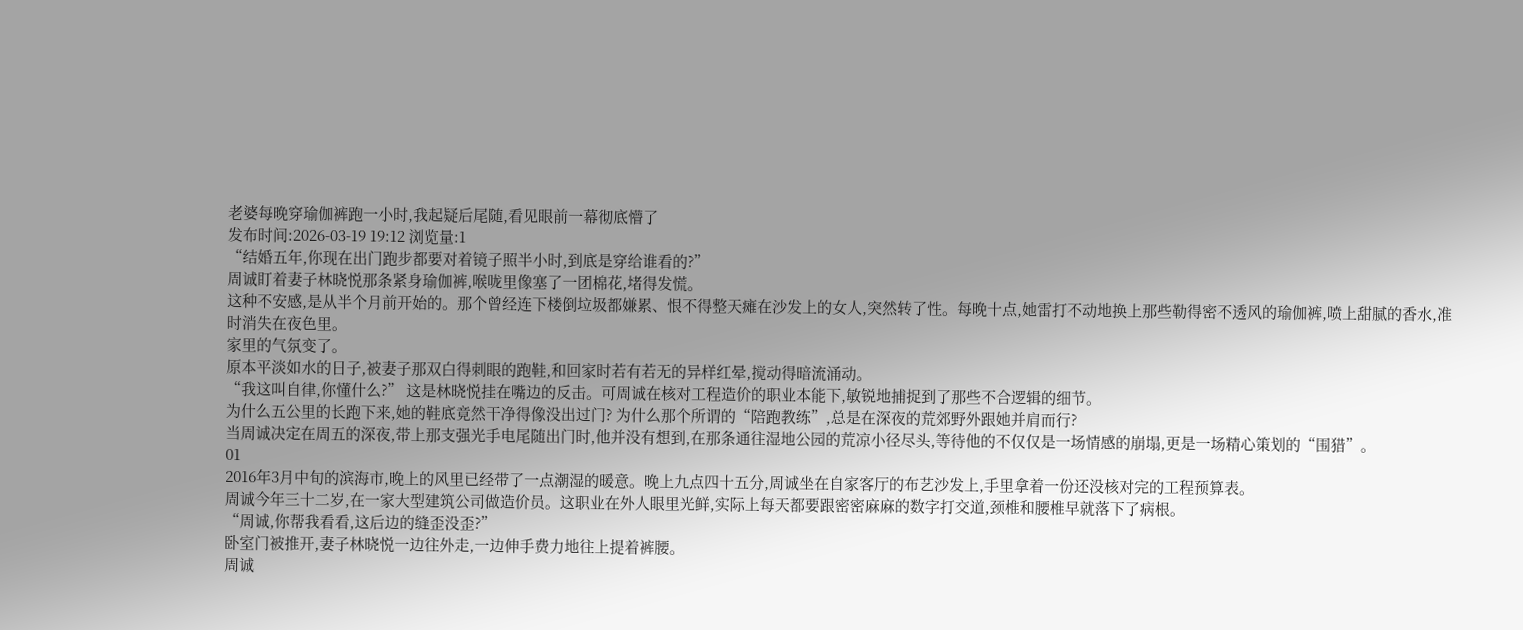老婆每晚穿瑜伽裤跑一小时,我起疑后尾随,看见眼前一幕彻底懵了
发布时间:2026-03-19 19:12 浏览量:1
“结婚五年,你现在出门跑步都要对着镜子照半小时,到底是穿给谁看的?”
周诚盯着妻子林晓悦那条紧身瑜伽裤,喉咙里像塞了一团棉花,堵得发慌。
这种不安感,是从半个月前开始的。那个曾经连下楼倒垃圾都嫌累、恨不得整天瘫在沙发上的女人,突然转了性。每晚十点,她雷打不动地换上那些勒得密不透风的瑜伽裤,喷上甜腻的香水,准时消失在夜色里。
家里的气氛变了。
原本平淡如水的日子,被妻子那双白得刺眼的跑鞋,和回家时若有若无的异样红晕,搅动得暗流涌动。
“我这叫自律,你懂什么?” 这是林晓悦挂在嘴边的反击。可周诚在核对工程造价的职业本能下,敏锐地捕捉到了那些不合逻辑的细节。
为什么五公里的长跑下来,她的鞋底竟然干净得像没出过门? 为什么那个所谓的“陪跑教练”,总是在深夜的荒郊野外跟她并肩而行?
当周诚决定在周五的深夜,带上那支强光手电尾随出门时,他并没有想到,在那条通往湿地公园的荒凉小径尽头,等待他的不仅仅是一场情感的崩塌,更是一场精心策划的“围猎”。
01
2016年3月中旬的滨海市,晚上的风里已经带了一点潮湿的暖意。晚上九点四十五分,周诚坐在自家客厅的布艺沙发上,手里拿着一份还没核对完的工程预算表。
周诚今年三十二岁,在一家大型建筑公司做造价员。这职业在外人眼里光鲜,实际上每天都要跟密密麻麻的数字打交道,颈椎和腰椎早就落下了病根。
“周诚,你帮我看看,这后边的缝歪没歪?”
卧室门被推开,妻子林晓悦一边往外走,一边伸手费力地往上提着裤腰。
周诚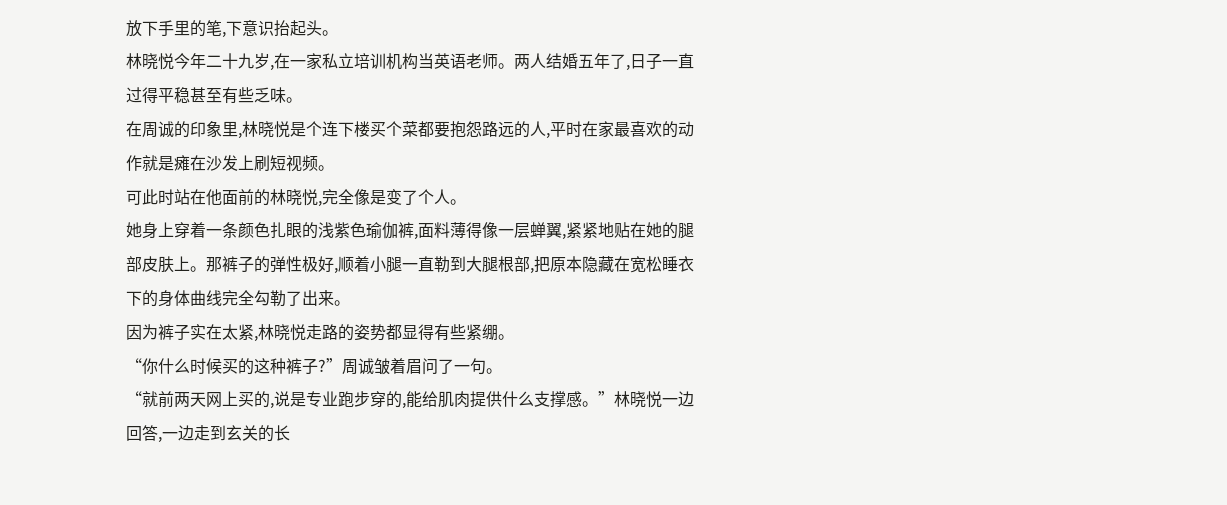放下手里的笔,下意识抬起头。
林晓悦今年二十九岁,在一家私立培训机构当英语老师。两人结婚五年了,日子一直过得平稳甚至有些乏味。
在周诚的印象里,林晓悦是个连下楼买个菜都要抱怨路远的人,平时在家最喜欢的动作就是瘫在沙发上刷短视频。
可此时站在他面前的林晓悦,完全像是变了个人。
她身上穿着一条颜色扎眼的浅紫色瑜伽裤,面料薄得像一层蝉翼,紧紧地贴在她的腿部皮肤上。那裤子的弹性极好,顺着小腿一直勒到大腿根部,把原本隐藏在宽松睡衣下的身体曲线完全勾勒了出来。
因为裤子实在太紧,林晓悦走路的姿势都显得有些紧绷。
“你什么时候买的这种裤子?”周诚皱着眉问了一句。
“就前两天网上买的,说是专业跑步穿的,能给肌肉提供什么支撑感。”林晓悦一边回答,一边走到玄关的长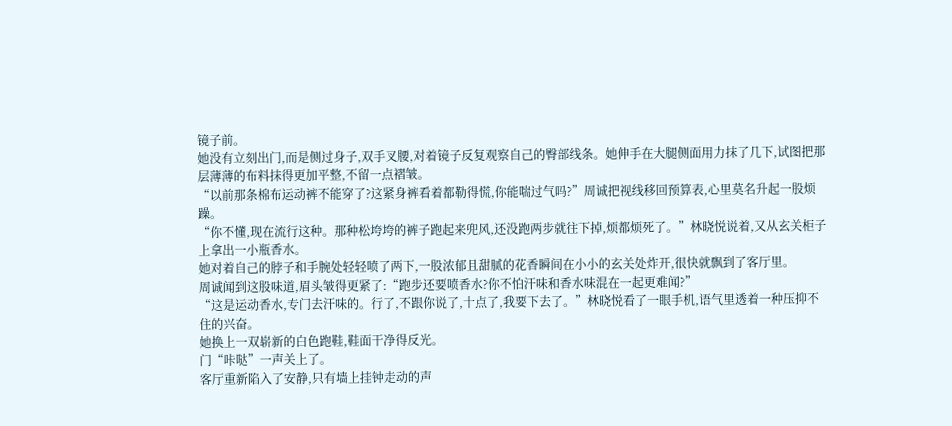镜子前。
她没有立刻出门,而是侧过身子,双手叉腰,对着镜子反复观察自己的臀部线条。她伸手在大腿侧面用力抹了几下,试图把那层薄薄的布料抹得更加平整,不留一点褶皱。
“以前那条棉布运动裤不能穿了?这紧身裤看着都勒得慌,你能喘过气吗?”周诚把视线移回预算表,心里莫名升起一股烦躁。
“你不懂,现在流行这种。那种松垮垮的裤子跑起来兜风,还没跑两步就往下掉,烦都烦死了。”林晓悦说着,又从玄关柜子上拿出一小瓶香水。
她对着自己的脖子和手腕处轻轻喷了两下,一股浓郁且甜腻的花香瞬间在小小的玄关处炸开,很快就飘到了客厅里。
周诚闻到这股味道,眉头皱得更紧了:“跑步还要喷香水?你不怕汗味和香水味混在一起更难闻?”
“这是运动香水,专门去汗味的。行了,不跟你说了,十点了,我要下去了。”林晓悦看了一眼手机,语气里透着一种压抑不住的兴奋。
她换上一双崭新的白色跑鞋,鞋面干净得反光。
门“咔哒”一声关上了。
客厅重新陷入了安静,只有墙上挂钟走动的声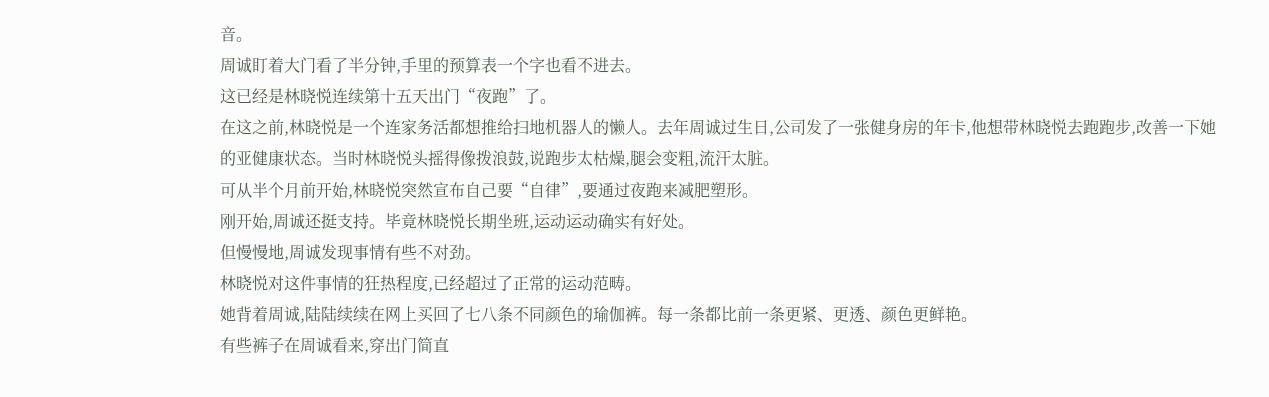音。
周诚盯着大门看了半分钟,手里的预算表一个字也看不进去。
这已经是林晓悦连续第十五天出门“夜跑”了。
在这之前,林晓悦是一个连家务活都想推给扫地机器人的懒人。去年周诚过生日,公司发了一张健身房的年卡,他想带林晓悦去跑跑步,改善一下她的亚健康状态。当时林晓悦头摇得像拨浪鼓,说跑步太枯燥,腿会变粗,流汗太脏。
可从半个月前开始,林晓悦突然宣布自己要“自律”,要通过夜跑来减肥塑形。
刚开始,周诚还挺支持。毕竟林晓悦长期坐班,运动运动确实有好处。
但慢慢地,周诚发现事情有些不对劲。
林晓悦对这件事情的狂热程度,已经超过了正常的运动范畴。
她背着周诚,陆陆续续在网上买回了七八条不同颜色的瑜伽裤。每一条都比前一条更紧、更透、颜色更鲜艳。
有些裤子在周诚看来,穿出门简直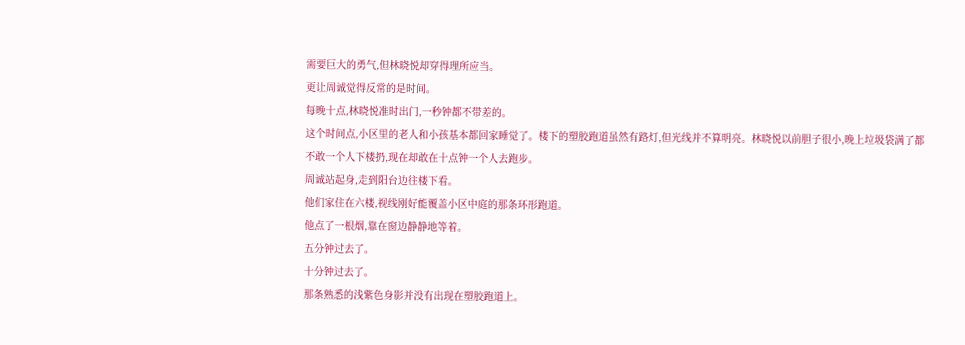需要巨大的勇气,但林晓悦却穿得理所应当。
更让周诚觉得反常的是时间。
每晚十点,林晓悦准时出门,一秒钟都不带差的。
这个时间点,小区里的老人和小孩基本都回家睡觉了。楼下的塑胶跑道虽然有路灯,但光线并不算明亮。林晓悦以前胆子很小,晚上垃圾袋满了都不敢一个人下楼扔,现在却敢在十点钟一个人去跑步。
周诚站起身,走到阳台边往楼下看。
他们家住在六楼,视线刚好能覆盖小区中庭的那条环形跑道。
他点了一根烟,靠在窗边静静地等着。
五分钟过去了。
十分钟过去了。
那条熟悉的浅紫色身影并没有出现在塑胶跑道上。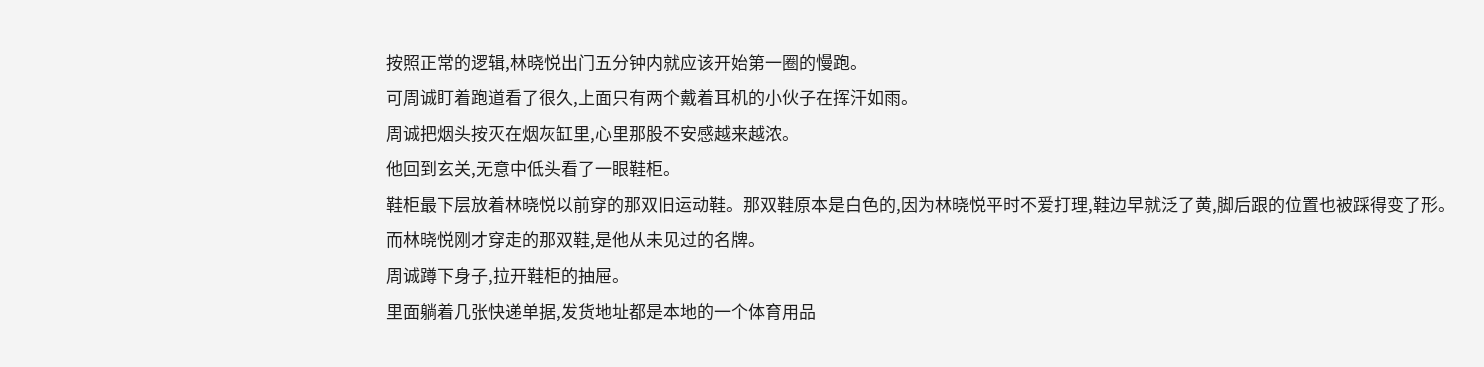按照正常的逻辑,林晓悦出门五分钟内就应该开始第一圈的慢跑。
可周诚盯着跑道看了很久,上面只有两个戴着耳机的小伙子在挥汗如雨。
周诚把烟头按灭在烟灰缸里,心里那股不安感越来越浓。
他回到玄关,无意中低头看了一眼鞋柜。
鞋柜最下层放着林晓悦以前穿的那双旧运动鞋。那双鞋原本是白色的,因为林晓悦平时不爱打理,鞋边早就泛了黄,脚后跟的位置也被踩得变了形。
而林晓悦刚才穿走的那双鞋,是他从未见过的名牌。
周诚蹲下身子,拉开鞋柜的抽屉。
里面躺着几张快递单据,发货地址都是本地的一个体育用品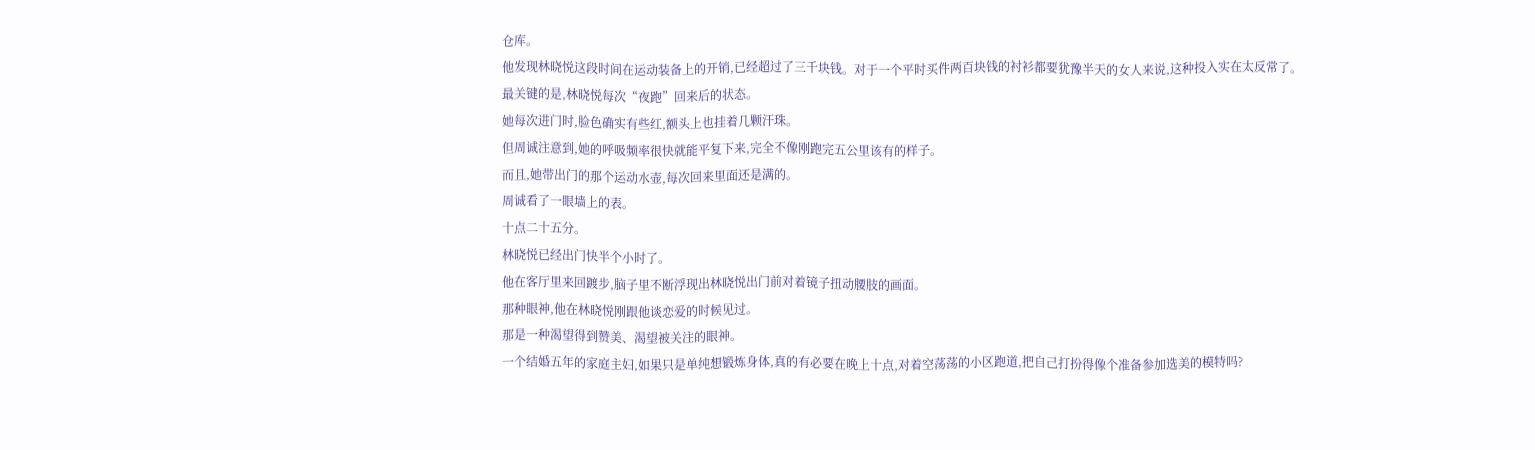仓库。
他发现林晓悦这段时间在运动装备上的开销,已经超过了三千块钱。对于一个平时买件两百块钱的衬衫都要犹豫半天的女人来说,这种投入实在太反常了。
最关键的是,林晓悦每次“夜跑”回来后的状态。
她每次进门时,脸色确实有些红,额头上也挂着几颗汗珠。
但周诚注意到,她的呼吸频率很快就能平复下来,完全不像刚跑完五公里该有的样子。
而且,她带出门的那个运动水壶,每次回来里面还是满的。
周诚看了一眼墙上的表。
十点二十五分。
林晓悦已经出门快半个小时了。
他在客厅里来回踱步,脑子里不断浮现出林晓悦出门前对着镜子扭动腰肢的画面。
那种眼神,他在林晓悦刚跟他谈恋爱的时候见过。
那是一种渴望得到赞美、渴望被关注的眼神。
一个结婚五年的家庭主妇,如果只是单纯想锻炼身体,真的有必要在晚上十点,对着空荡荡的小区跑道,把自己打扮得像个准备参加选美的模特吗?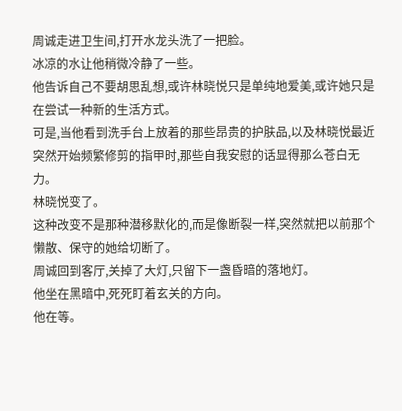周诚走进卫生间,打开水龙头洗了一把脸。
冰凉的水让他稍微冷静了一些。
他告诉自己不要胡思乱想,或许林晓悦只是单纯地爱美,或许她只是在尝试一种新的生活方式。
可是,当他看到洗手台上放着的那些昂贵的护肤品,以及林晓悦最近突然开始频繁修剪的指甲时,那些自我安慰的话显得那么苍白无力。
林晓悦变了。
这种改变不是那种潜移默化的,而是像断裂一样,突然就把以前那个懒散、保守的她给切断了。
周诚回到客厅,关掉了大灯,只留下一盏昏暗的落地灯。
他坐在黑暗中,死死盯着玄关的方向。
他在等。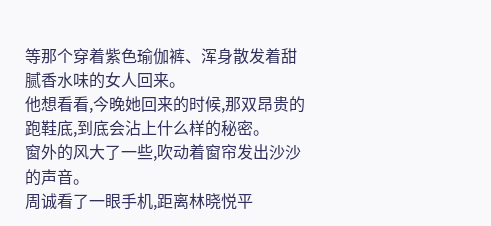等那个穿着紫色瑜伽裤、浑身散发着甜腻香水味的女人回来。
他想看看,今晚她回来的时候,那双昂贵的跑鞋底,到底会沾上什么样的秘密。
窗外的风大了一些,吹动着窗帘发出沙沙的声音。
周诚看了一眼手机,距离林晓悦平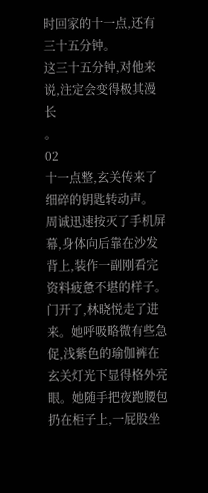时回家的十一点,还有三十五分钟。
这三十五分钟,对他来说,注定会变得极其漫长
。
02
十一点整,玄关传来了细碎的钥匙转动声。
周诚迅速按灭了手机屏幕,身体向后靠在沙发背上,装作一副刚看完资料疲惫不堪的样子。
门开了,林晓悦走了进来。她呼吸略微有些急促,浅紫色的瑜伽裤在玄关灯光下显得格外亮眼。她随手把夜跑腰包扔在柜子上,一屁股坐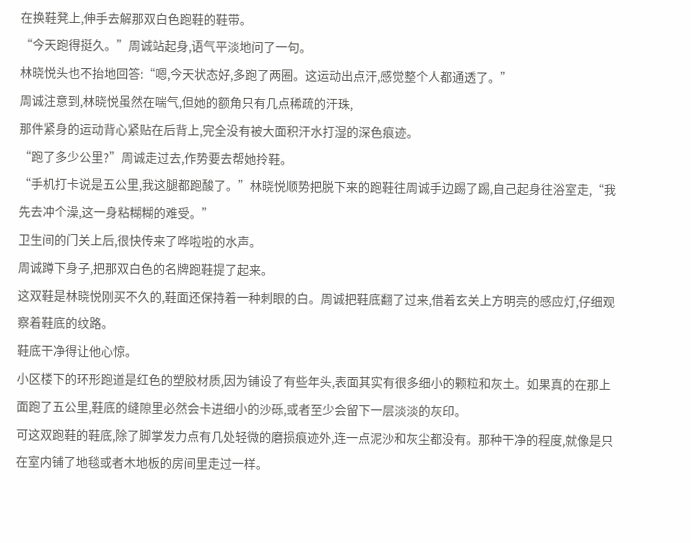在换鞋凳上,伸手去解那双白色跑鞋的鞋带。
“今天跑得挺久。”周诚站起身,语气平淡地问了一句。
林晓悦头也不抬地回答:“嗯,今天状态好,多跑了两圈。这运动出点汗,感觉整个人都通透了。”
周诚注意到,林晓悦虽然在喘气,但她的额角只有几点稀疏的汗珠,
那件紧身的运动背心紧贴在后背上,完全没有被大面积汗水打湿的深色痕迹。
“跑了多少公里?”周诚走过去,作势要去帮她拎鞋。
“手机打卡说是五公里,我这腿都跑酸了。”林晓悦顺势把脱下来的跑鞋往周诚手边踢了踢,自己起身往浴室走,“我先去冲个澡,这一身粘糊糊的难受。”
卫生间的门关上后,很快传来了哗啦啦的水声。
周诚蹲下身子,把那双白色的名牌跑鞋提了起来。
这双鞋是林晓悦刚买不久的,鞋面还保持着一种刺眼的白。周诚把鞋底翻了过来,借着玄关上方明亮的感应灯,仔细观察着鞋底的纹路。
鞋底干净得让他心惊。
小区楼下的环形跑道是红色的塑胶材质,因为铺设了有些年头,表面其实有很多细小的颗粒和灰土。如果真的在那上面跑了五公里,鞋底的缝隙里必然会卡进细小的沙砾,或者至少会留下一层淡淡的灰印。
可这双跑鞋的鞋底,除了脚掌发力点有几处轻微的磨损痕迹外,连一点泥沙和灰尘都没有。那种干净的程度,就像是只在室内铺了地毯或者木地板的房间里走过一样。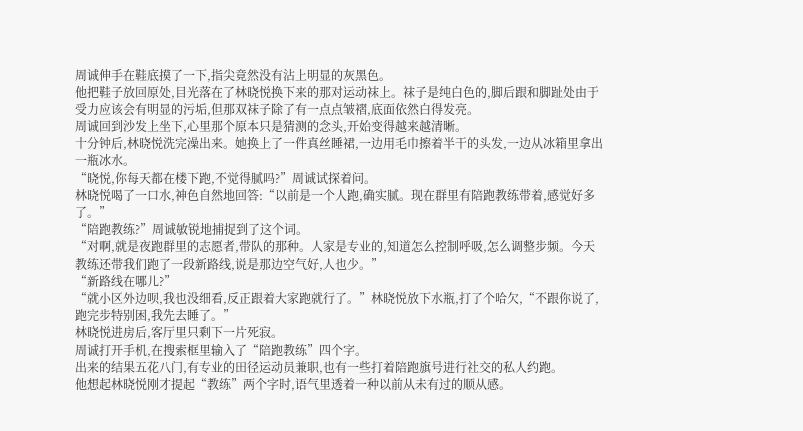周诚伸手在鞋底摸了一下,指尖竟然没有沾上明显的灰黑色。
他把鞋子放回原处,目光落在了林晓悦换下来的那对运动袜上。袜子是纯白色的,脚后跟和脚趾处由于受力应该会有明显的污垢,但那双袜子除了有一点点皱褶,底面依然白得发亮。
周诚回到沙发上坐下,心里那个原本只是猜测的念头,开始变得越来越清晰。
十分钟后,林晓悦洗完澡出来。她换上了一件真丝睡裙,一边用毛巾擦着半干的头发,一边从冰箱里拿出一瓶冰水。
“晓悦,你每天都在楼下跑,不觉得腻吗?”周诚试探着问。
林晓悦喝了一口水,神色自然地回答:“以前是一个人跑,确实腻。现在群里有陪跑教练带着,感觉好多了。”
“陪跑教练?”周诚敏锐地捕捉到了这个词。
“对啊,就是夜跑群里的志愿者,带队的那种。人家是专业的,知道怎么控制呼吸,怎么调整步频。今天教练还带我们跑了一段新路线,说是那边空气好,人也少。”
“新路线在哪儿?”
“就小区外边呗,我也没细看,反正跟着大家跑就行了。”林晓悦放下水瓶,打了个哈欠,“不跟你说了,跑完步特别困,我先去睡了。”
林晓悦进房后,客厅里只剩下一片死寂。
周诚打开手机,在搜索框里输入了“陪跑教练”四个字。
出来的结果五花八门,有专业的田径运动员兼职,也有一些打着陪跑旗号进行社交的私人约跑。
他想起林晓悦刚才提起“教练”两个字时,语气里透着一种以前从未有过的顺从感。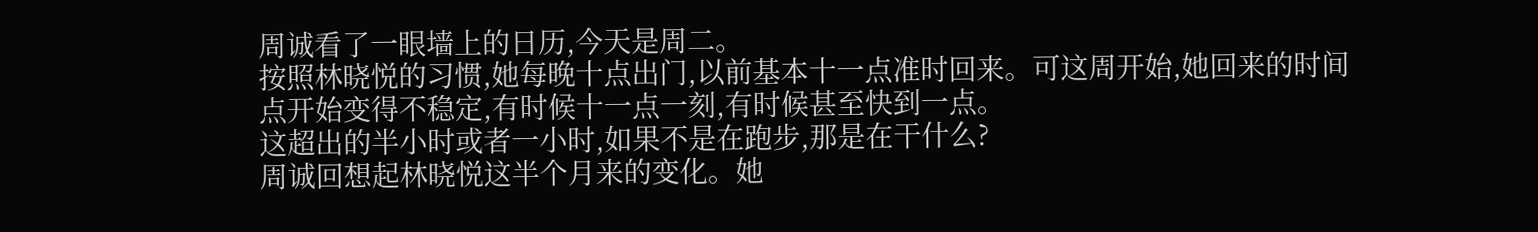周诚看了一眼墙上的日历,今天是周二。
按照林晓悦的习惯,她每晚十点出门,以前基本十一点准时回来。可这周开始,她回来的时间点开始变得不稳定,有时候十一点一刻,有时候甚至快到一点。
这超出的半小时或者一小时,如果不是在跑步,那是在干什么?
周诚回想起林晓悦这半个月来的变化。她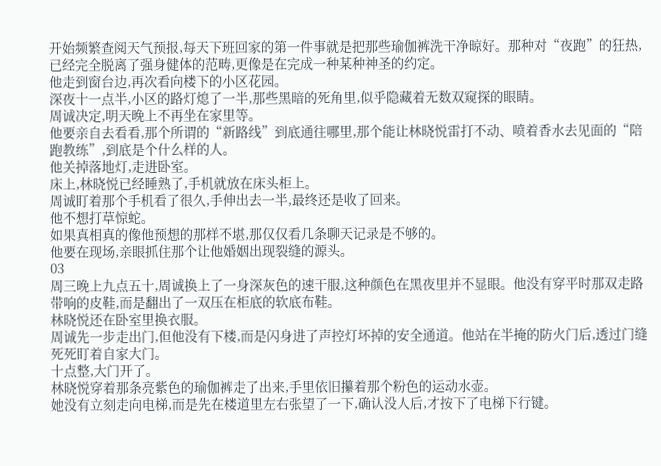开始频繁查阅天气预报,每天下班回家的第一件事就是把那些瑜伽裤洗干净晾好。那种对“夜跑”的狂热,已经完全脱离了强身健体的范畴,更像是在完成一种某种神圣的约定。
他走到窗台边,再次看向楼下的小区花园。
深夜十一点半,小区的路灯熄了一半,那些黑暗的死角里,似乎隐藏着无数双窥探的眼睛。
周诚决定,明天晚上不再坐在家里等。
他要亲自去看看,那个所谓的“新路线”到底通往哪里,那个能让林晓悦雷打不动、喷着香水去见面的“陪跑教练”,到底是个什么样的人。
他关掉落地灯,走进卧室。
床上,林晓悦已经睡熟了,手机就放在床头柜上。
周诚盯着那个手机看了很久,手伸出去一半,最终还是收了回来。
他不想打草惊蛇。
如果真相真的像他预想的那样不堪,那仅仅看几条聊天记录是不够的。
他要在现场,亲眼抓住那个让他婚姻出现裂缝的源头。
03
周三晚上九点五十,周诚换上了一身深灰色的速干服,这种颜色在黑夜里并不显眼。他没有穿平时那双走路带响的皮鞋,而是翻出了一双压在柜底的软底布鞋。
林晓悦还在卧室里换衣服。
周诚先一步走出门,但他没有下楼,而是闪身进了声控灯坏掉的安全通道。他站在半掩的防火门后,透过门缝死死盯着自家大门。
十点整,大门开了。
林晓悦穿着那条亮紫色的瑜伽裤走了出来,手里依旧攥着那个粉色的运动水壶。
她没有立刻走向电梯,而是先在楼道里左右张望了一下,确认没人后,才按下了电梯下行键。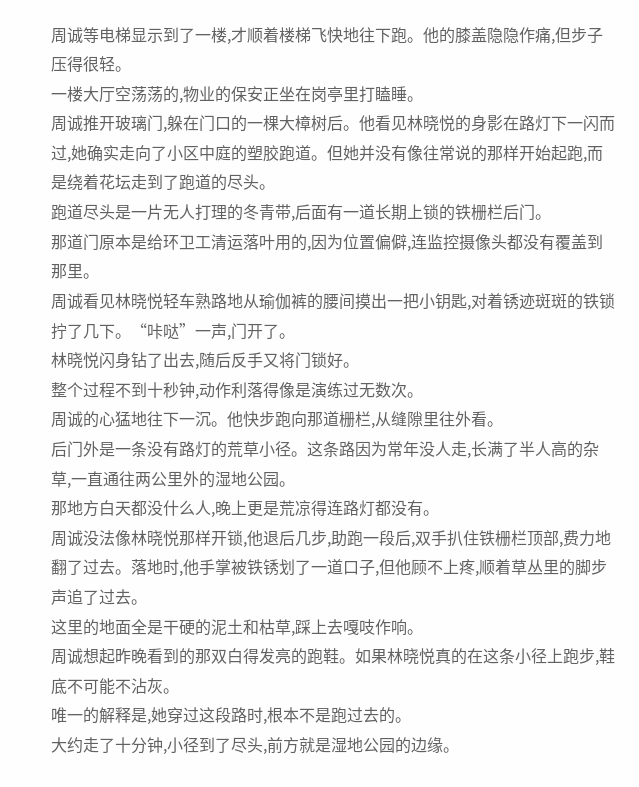周诚等电梯显示到了一楼,才顺着楼梯飞快地往下跑。他的膝盖隐隐作痛,但步子压得很轻。
一楼大厅空荡荡的,物业的保安正坐在岗亭里打瞌睡。
周诚推开玻璃门,躲在门口的一棵大樟树后。他看见林晓悦的身影在路灯下一闪而过,她确实走向了小区中庭的塑胶跑道。但她并没有像往常说的那样开始起跑,而是绕着花坛走到了跑道的尽头。
跑道尽头是一片无人打理的冬青带,后面有一道长期上锁的铁栅栏后门。
那道门原本是给环卫工清运落叶用的,因为位置偏僻,连监控摄像头都没有覆盖到那里。
周诚看见林晓悦轻车熟路地从瑜伽裤的腰间摸出一把小钥匙,对着锈迹斑斑的铁锁拧了几下。“咔哒”一声,门开了。
林晓悦闪身钻了出去,随后反手又将门锁好。
整个过程不到十秒钟,动作利落得像是演练过无数次。
周诚的心猛地往下一沉。他快步跑向那道栅栏,从缝隙里往外看。
后门外是一条没有路灯的荒草小径。这条路因为常年没人走,长满了半人高的杂草,一直通往两公里外的湿地公园。
那地方白天都没什么人,晚上更是荒凉得连路灯都没有。
周诚没法像林晓悦那样开锁,他退后几步,助跑一段后,双手扒住铁栅栏顶部,费力地翻了过去。落地时,他手掌被铁锈划了一道口子,但他顾不上疼,顺着草丛里的脚步声追了过去。
这里的地面全是干硬的泥土和枯草,踩上去嘎吱作响。
周诚想起昨晚看到的那双白得发亮的跑鞋。如果林晓悦真的在这条小径上跑步,鞋底不可能不沾灰。
唯一的解释是,她穿过这段路时,根本不是跑过去的。
大约走了十分钟,小径到了尽头,前方就是湿地公园的边缘。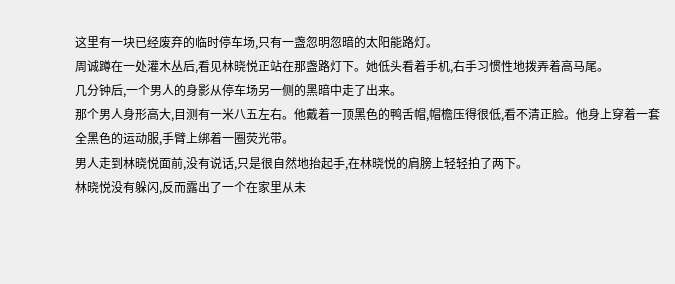这里有一块已经废弃的临时停车场,只有一盏忽明忽暗的太阳能路灯。
周诚蹲在一处灌木丛后,看见林晓悦正站在那盏路灯下。她低头看着手机,右手习惯性地拨弄着高马尾。
几分钟后,一个男人的身影从停车场另一侧的黑暗中走了出来。
那个男人身形高大,目测有一米八五左右。他戴着一顶黑色的鸭舌帽,帽檐压得很低,看不清正脸。他身上穿着一套全黑色的运动服,手臂上绑着一圈荧光带。
男人走到林晓悦面前,没有说话,只是很自然地抬起手,在林晓悦的肩膀上轻轻拍了两下。
林晓悦没有躲闪,反而露出了一个在家里从未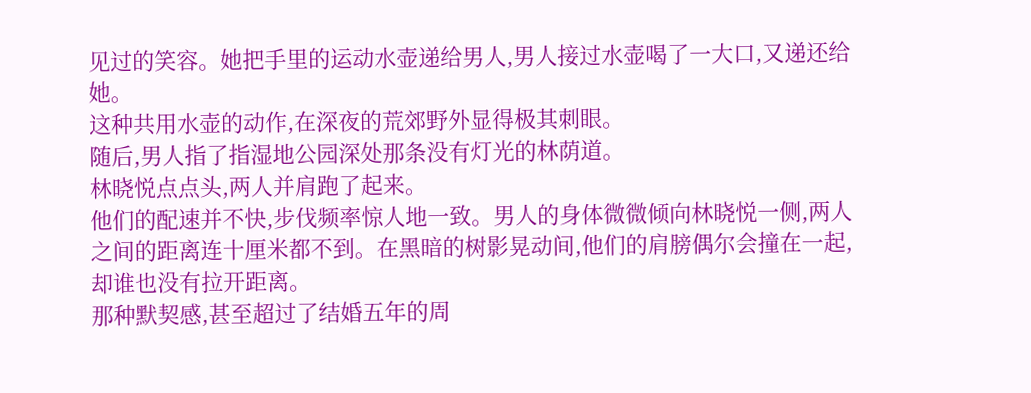见过的笑容。她把手里的运动水壶递给男人,男人接过水壶喝了一大口,又递还给她。
这种共用水壶的动作,在深夜的荒郊野外显得极其刺眼。
随后,男人指了指湿地公园深处那条没有灯光的林荫道。
林晓悦点点头,两人并肩跑了起来。
他们的配速并不快,步伐频率惊人地一致。男人的身体微微倾向林晓悦一侧,两人之间的距离连十厘米都不到。在黑暗的树影晃动间,他们的肩膀偶尔会撞在一起,却谁也没有拉开距离。
那种默契感,甚至超过了结婚五年的周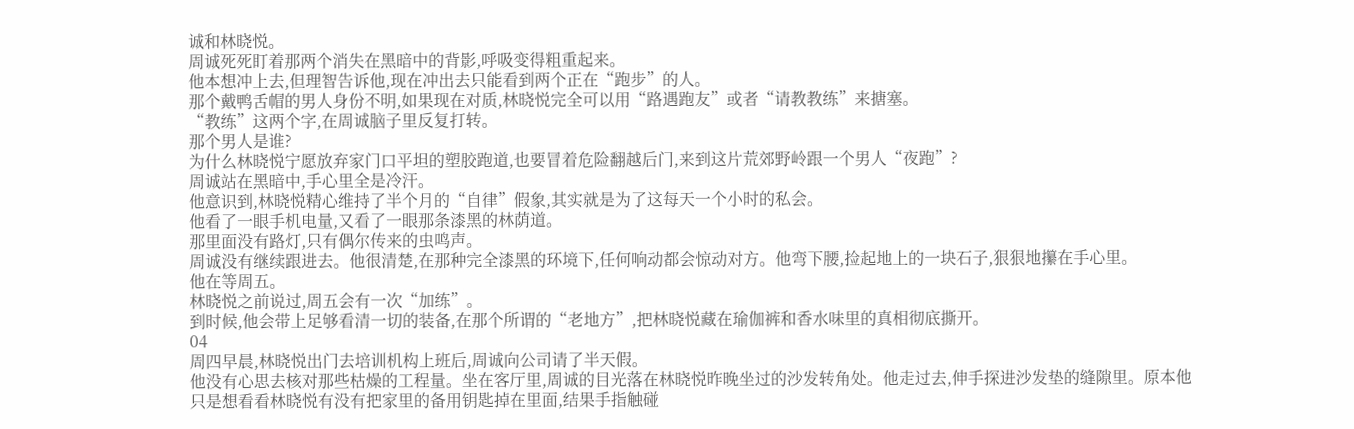诚和林晓悦。
周诚死死盯着那两个消失在黑暗中的背影,呼吸变得粗重起来。
他本想冲上去,但理智告诉他,现在冲出去只能看到两个正在“跑步”的人。
那个戴鸭舌帽的男人身份不明,如果现在对质,林晓悦完全可以用“路遇跑友”或者“请教教练”来搪塞。
“教练”这两个字,在周诚脑子里反复打转。
那个男人是谁?
为什么林晓悦宁愿放弃家门口平坦的塑胶跑道,也要冒着危险翻越后门,来到这片荒郊野岭跟一个男人“夜跑”?
周诚站在黑暗中,手心里全是冷汗。
他意识到,林晓悦精心维持了半个月的“自律”假象,其实就是为了这每天一个小时的私会。
他看了一眼手机电量,又看了一眼那条漆黑的林荫道。
那里面没有路灯,只有偶尔传来的虫鸣声。
周诚没有继续跟进去。他很清楚,在那种完全漆黑的环境下,任何响动都会惊动对方。他弯下腰,捡起地上的一块石子,狠狠地攥在手心里。
他在等周五。
林晓悦之前说过,周五会有一次“加练”。
到时候,他会带上足够看清一切的装备,在那个所谓的“老地方”,把林晓悦藏在瑜伽裤和香水味里的真相彻底撕开。
04
周四早晨,林晓悦出门去培训机构上班后,周诚向公司请了半天假。
他没有心思去核对那些枯燥的工程量。坐在客厅里,周诚的目光落在林晓悦昨晚坐过的沙发转角处。他走过去,伸手探进沙发垫的缝隙里。原本他只是想看看林晓悦有没有把家里的备用钥匙掉在里面,结果手指触碰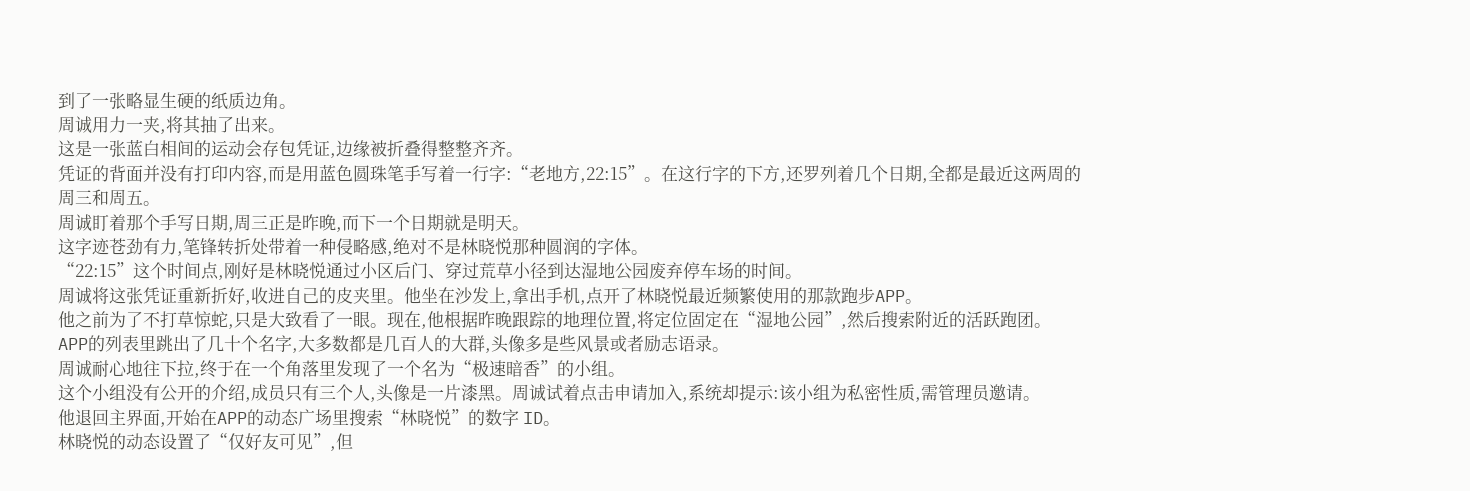到了一张略显生硬的纸质边角。
周诚用力一夹,将其抽了出来。
这是一张蓝白相间的运动会存包凭证,边缘被折叠得整整齐齐。
凭证的背面并没有打印内容,而是用蓝色圆珠笔手写着一行字:“老地方,22:15”。在这行字的下方,还罗列着几个日期,全都是最近这两周的周三和周五。
周诚盯着那个手写日期,周三正是昨晚,而下一个日期就是明天。
这字迹苍劲有力,笔锋转折处带着一种侵略感,绝对不是林晓悦那种圆润的字体。
“22:15”这个时间点,刚好是林晓悦通过小区后门、穿过荒草小径到达湿地公园废弃停车场的时间。
周诚将这张凭证重新折好,收进自己的皮夹里。他坐在沙发上,拿出手机,点开了林晓悦最近频繁使用的那款跑步APP。
他之前为了不打草惊蛇,只是大致看了一眼。现在,他根据昨晚跟踪的地理位置,将定位固定在“湿地公园”,然后搜索附近的活跃跑团。
APP的列表里跳出了几十个名字,大多数都是几百人的大群,头像多是些风景或者励志语录。
周诚耐心地往下拉,终于在一个角落里发现了一个名为“极速暗香”的小组。
这个小组没有公开的介绍,成员只有三个人,头像是一片漆黑。周诚试着点击申请加入,系统却提示:该小组为私密性质,需管理员邀请。
他退回主界面,开始在APP的动态广场里搜索“林晓悦”的数字 ID。
林晓悦的动态设置了“仅好友可见”,但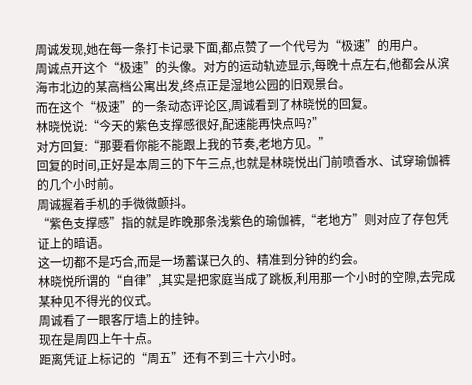周诚发现,她在每一条打卡记录下面,都点赞了一个代号为“极速”的用户。
周诚点开这个“极速”的头像。对方的运动轨迹显示,每晚十点左右,他都会从滨海市北边的某高档公寓出发,终点正是湿地公园的旧观景台。
而在这个“极速”的一条动态评论区,周诚看到了林晓悦的回复。
林晓悦说:“今天的紫色支撑感很好,配速能再快点吗?”
对方回复:“那要看你能不能跟上我的节奏,老地方见。”
回复的时间,正好是本周三的下午三点,也就是林晓悦出门前喷香水、试穿瑜伽裤的几个小时前。
周诚握着手机的手微微颤抖。
“紫色支撑感”指的就是昨晚那条浅紫色的瑜伽裤,“老地方”则对应了存包凭证上的暗语。
这一切都不是巧合,而是一场蓄谋已久的、精准到分钟的约会。
林晓悦所谓的“自律”,其实是把家庭当成了跳板,利用那一个小时的空隙,去完成某种见不得光的仪式。
周诚看了一眼客厅墙上的挂钟。
现在是周四上午十点。
距离凭证上标记的“周五”还有不到三十六小时。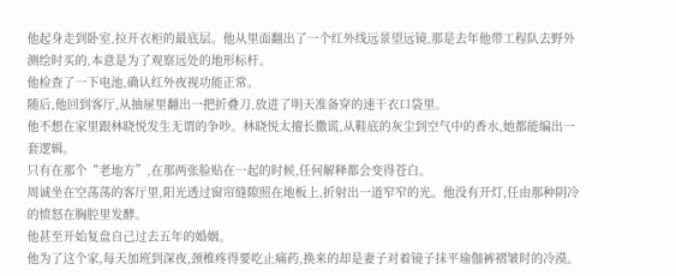他起身走到卧室,拉开衣柜的最底层。他从里面翻出了一个红外线远景望远镜,那是去年他带工程队去野外测绘时买的,本意是为了观察远处的地形标杆。
他检查了一下电池,确认红外夜视功能正常。
随后,他回到客厅,从抽屉里翻出一把折叠刀,放进了明天准备穿的速干衣口袋里。
他不想在家里跟林晓悦发生无谓的争吵。林晓悦太擅长撒谎,从鞋底的灰尘到空气中的香水,她都能编出一套逻辑。
只有在那个“老地方”,在那两张脸贴在一起的时候,任何解释都会变得苍白。
周诚坐在空荡荡的客厅里,阳光透过窗帘缝隙照在地板上,折射出一道窄窄的光。他没有开灯,任由那种阴冷的愤怒在胸腔里发酵。
他甚至开始复盘自己过去五年的婚姻。
他为了这个家,每天加班到深夜,颈椎疼得要吃止痛药,换来的却是妻子对着镜子抹平瑜伽裤褶皱时的冷漠。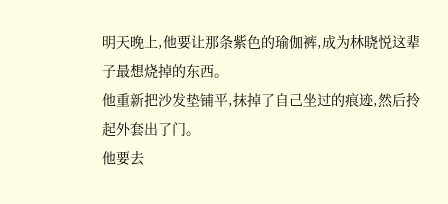明天晚上,他要让那条紫色的瑜伽裤,成为林晓悦这辈子最想烧掉的东西。
他重新把沙发垫铺平,抹掉了自己坐过的痕迹,然后拎起外套出了门。
他要去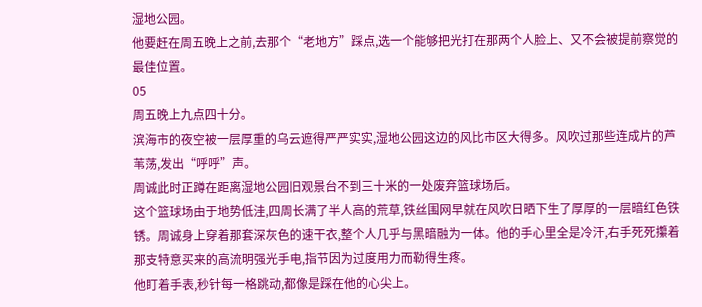湿地公园。
他要赶在周五晚上之前,去那个“老地方”踩点,选一个能够把光打在那两个人脸上、又不会被提前察觉的最佳位置。
05
周五晚上九点四十分。
滨海市的夜空被一层厚重的乌云遮得严严实实,湿地公园这边的风比市区大得多。风吹过那些连成片的芦苇荡,发出“呼呼”声。
周诚此时正蹲在距离湿地公园旧观景台不到三十米的一处废弃篮球场后。
这个篮球场由于地势低洼,四周长满了半人高的荒草,铁丝围网早就在风吹日晒下生了厚厚的一层暗红色铁锈。周诚身上穿着那套深灰色的速干衣,整个人几乎与黑暗融为一体。他的手心里全是冷汗,右手死死攥着那支特意买来的高流明强光手电,指节因为过度用力而勒得生疼。
他盯着手表,秒针每一格跳动,都像是踩在他的心尖上。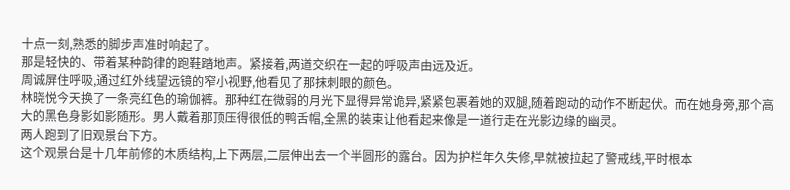十点一刻,熟悉的脚步声准时响起了。
那是轻快的、带着某种韵律的跑鞋踏地声。紧接着,两道交织在一起的呼吸声由远及近。
周诚屏住呼吸,通过红外线望远镜的窄小视野,他看见了那抹刺眼的颜色。
林晓悦今天换了一条亮红色的瑜伽裤。那种红在微弱的月光下显得异常诡异,紧紧包裹着她的双腿,随着跑动的动作不断起伏。而在她身旁,那个高大的黑色身影如影随形。男人戴着那顶压得很低的鸭舌帽,全黑的装束让他看起来像是一道行走在光影边缘的幽灵。
两人跑到了旧观景台下方。
这个观景台是十几年前修的木质结构,上下两层,二层伸出去一个半圆形的露台。因为护栏年久失修,早就被拉起了警戒线,平时根本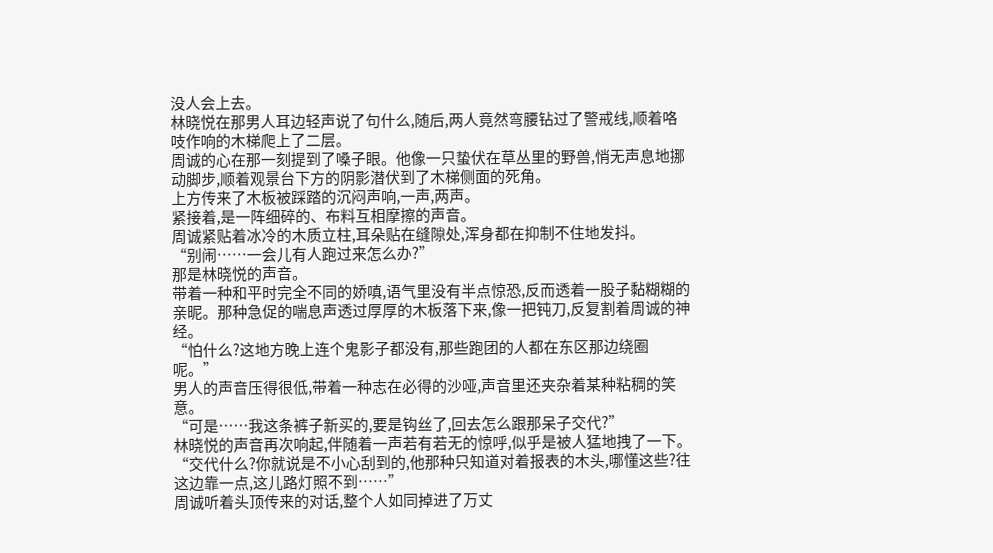没人会上去。
林晓悦在那男人耳边轻声说了句什么,随后,两人竟然弯腰钻过了警戒线,顺着咯吱作响的木梯爬上了二层。
周诚的心在那一刻提到了嗓子眼。他像一只蛰伏在草丛里的野兽,悄无声息地挪动脚步,顺着观景台下方的阴影潜伏到了木梯侧面的死角。
上方传来了木板被踩踏的沉闷声响,一声,两声。
紧接着,是一阵细碎的、布料互相摩擦的声音。
周诚紧贴着冰冷的木质立柱,耳朵贴在缝隙处,浑身都在抑制不住地发抖。
“别闹……一会儿有人跑过来怎么办?”
那是林晓悦的声音。
带着一种和平时完全不同的娇嗔,语气里没有半点惊恐,反而透着一股子黏糊糊的亲昵。那种急促的喘息声透过厚厚的木板落下来,像一把钝刀,反复割着周诚的神经。
“怕什么?这地方晚上连个鬼影子都没有,那些跑团的人都在东区那边绕圈呢。”
男人的声音压得很低,带着一种志在必得的沙哑,声音里还夹杂着某种粘稠的笑意。
“可是……我这条裤子新买的,要是钩丝了,回去怎么跟那呆子交代?”
林晓悦的声音再次响起,伴随着一声若有若无的惊呼,似乎是被人猛地拽了一下。
“交代什么?你就说是不小心刮到的,他那种只知道对着报表的木头,哪懂这些?往这边靠一点,这儿路灯照不到……”
周诚听着头顶传来的对话,整个人如同掉进了万丈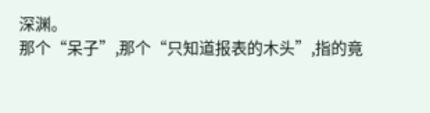深渊。
那个“呆子”,那个“只知道报表的木头”,指的竟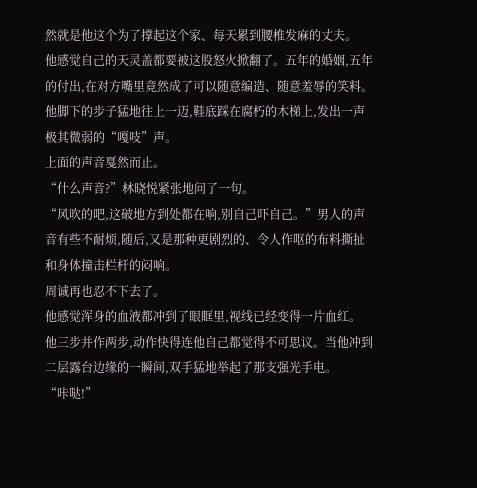然就是他这个为了撑起这个家、每天累到腰椎发麻的丈夫。
他感觉自己的天灵盖都要被这股怒火掀翻了。五年的婚姻,五年的付出,在对方嘴里竟然成了可以随意编造、随意羞辱的笑料。
他脚下的步子猛地往上一迈,鞋底踩在腐朽的木梯上,发出一声极其微弱的“嘎吱”声。
上面的声音戛然而止。
“什么声音?”林晓悦紧张地问了一句。
“风吹的吧,这破地方到处都在响,别自己吓自己。”男人的声音有些不耐烦,随后,又是那种更剧烈的、令人作呕的布料撕扯和身体撞击栏杆的闷响。
周诚再也忍不下去了。
他感觉浑身的血液都冲到了眼眶里,视线已经变得一片血红。
他三步并作两步,动作快得连他自己都觉得不可思议。当他冲到二层露台边缘的一瞬间,双手猛地举起了那支强光手电。
“咔哒!”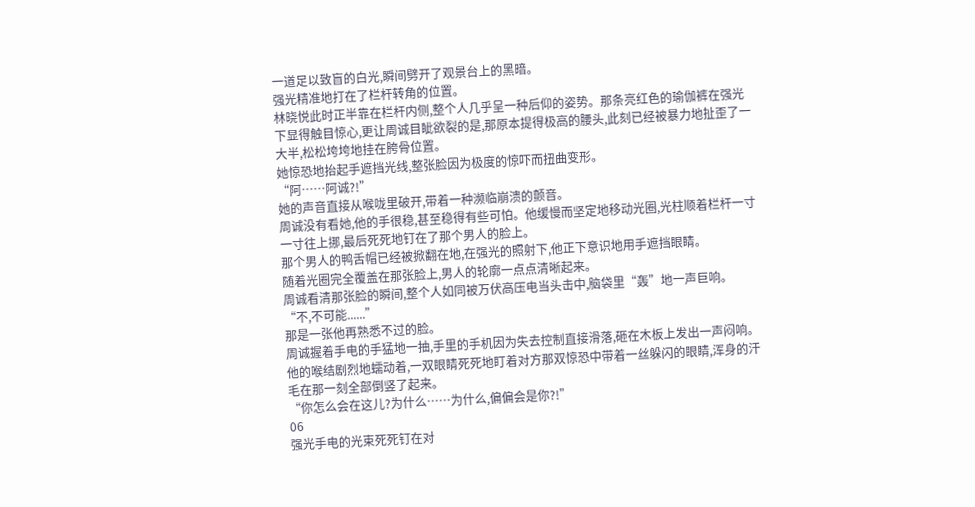一道足以致盲的白光,瞬间劈开了观景台上的黑暗。
强光精准地打在了栏杆转角的位置。
林晓悦此时正半靠在栏杆内侧,整个人几乎呈一种后仰的姿势。那条亮红色的瑜伽裤在强光下显得触目惊心,更让周诚目眦欲裂的是,那原本提得极高的腰头,此刻已经被暴力地扯歪了一大半,松松垮垮地挂在胯骨位置。
她惊恐地抬起手遮挡光线,整张脸因为极度的惊吓而扭曲变形。
“阿……阿诚?!”
她的声音直接从喉咙里破开,带着一种濒临崩溃的颤音。
周诚没有看她,他的手很稳,甚至稳得有些可怕。他缓慢而坚定地移动光圈,光柱顺着栏杆一寸一寸往上挪,最后死死地钉在了那个男人的脸上。
那个男人的鸭舌帽已经被掀翻在地,在强光的照射下,他正下意识地用手遮挡眼睛。
随着光圈完全覆盖在那张脸上,男人的轮廓一点点清晰起来。
周诚看清那张脸的瞬间,整个人如同被万伏高压电当头击中,脑袋里“轰”地一声巨响。
“不,不可能......”
那是一张他再熟悉不过的脸。
周诚握着手电的手猛地一抽,手里的手机因为失去控制直接滑落,砸在木板上发出一声闷响。
他的喉结剧烈地蠕动着,一双眼睛死死地盯着对方那双惊恐中带着一丝躲闪的眼睛,浑身的汗毛在那一刻全部倒竖了起来。
“你怎么会在这儿?为什么……为什么,偏偏会是你?!”
06
强光手电的光束死死钉在对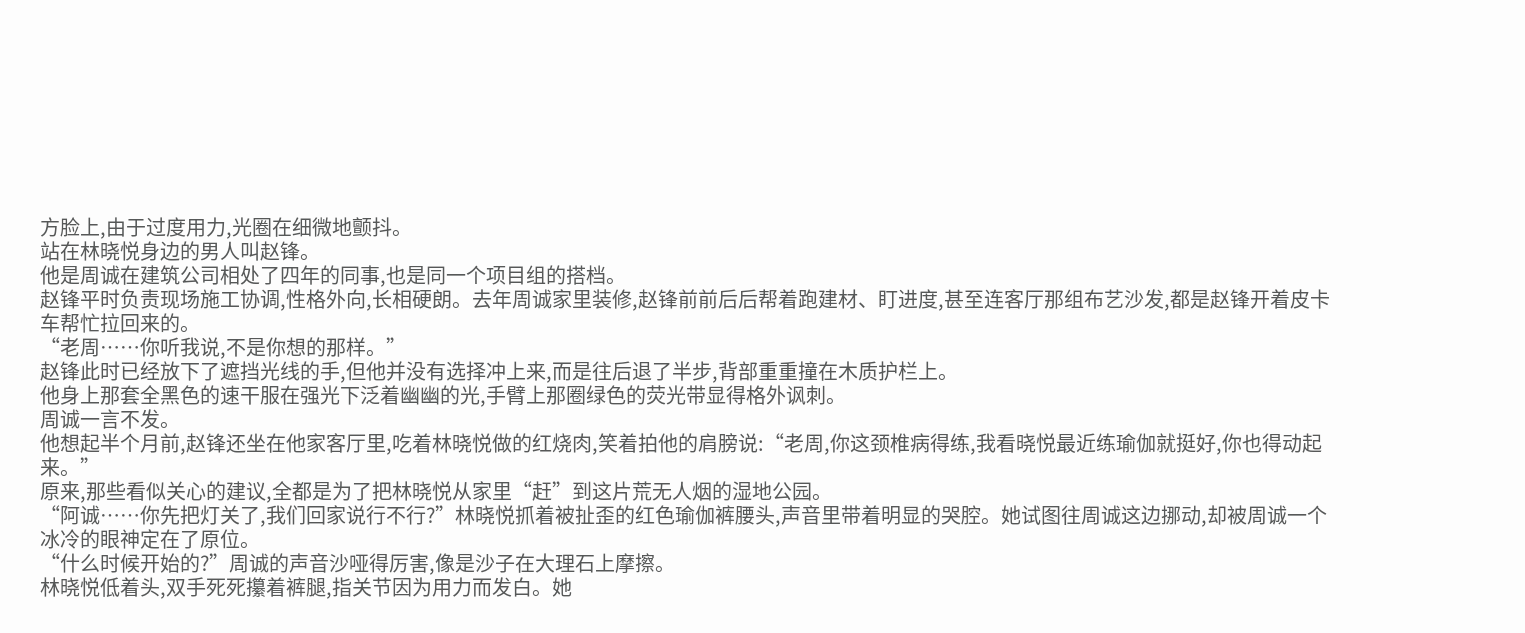方脸上,由于过度用力,光圈在细微地颤抖。
站在林晓悦身边的男人叫赵锋。
他是周诚在建筑公司相处了四年的同事,也是同一个项目组的搭档。
赵锋平时负责现场施工协调,性格外向,长相硬朗。去年周诚家里装修,赵锋前前后后帮着跑建材、盯进度,甚至连客厅那组布艺沙发,都是赵锋开着皮卡车帮忙拉回来的。
“老周……你听我说,不是你想的那样。”
赵锋此时已经放下了遮挡光线的手,但他并没有选择冲上来,而是往后退了半步,背部重重撞在木质护栏上。
他身上那套全黑色的速干服在强光下泛着幽幽的光,手臂上那圈绿色的荧光带显得格外讽刺。
周诚一言不发。
他想起半个月前,赵锋还坐在他家客厅里,吃着林晓悦做的红烧肉,笑着拍他的肩膀说:“老周,你这颈椎病得练,我看晓悦最近练瑜伽就挺好,你也得动起来。”
原来,那些看似关心的建议,全都是为了把林晓悦从家里“赶”到这片荒无人烟的湿地公园。
“阿诚……你先把灯关了,我们回家说行不行?”林晓悦抓着被扯歪的红色瑜伽裤腰头,声音里带着明显的哭腔。她试图往周诚这边挪动,却被周诚一个冰冷的眼神定在了原位。
“什么时候开始的?”周诚的声音沙哑得厉害,像是沙子在大理石上摩擦。
林晓悦低着头,双手死死攥着裤腿,指关节因为用力而发白。她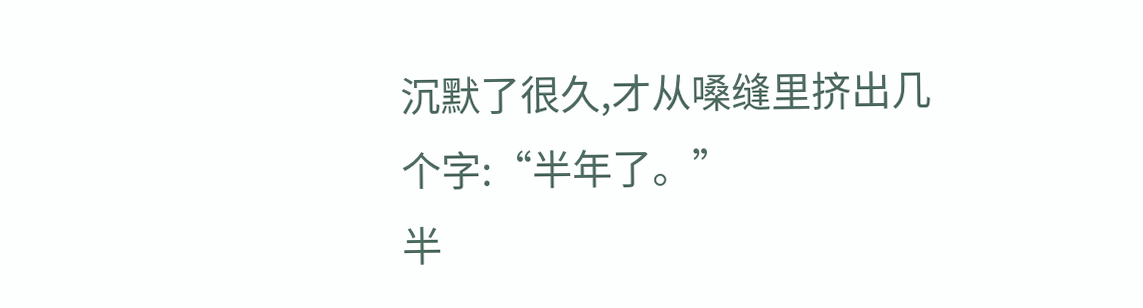沉默了很久,才从嗓缝里挤出几个字:“半年了。”
半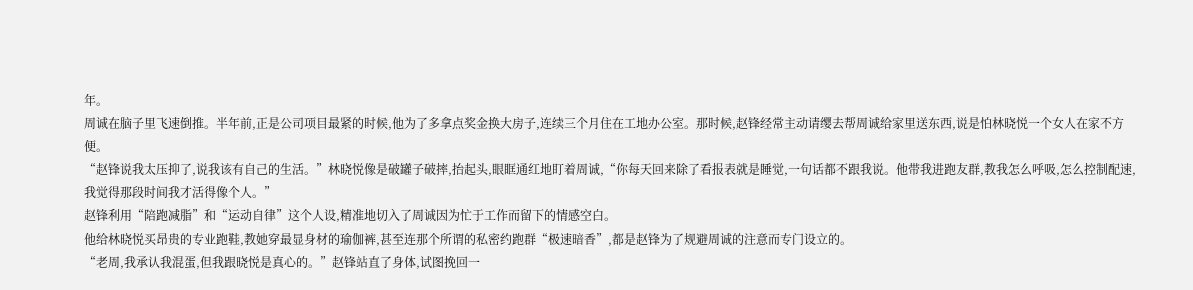年。
周诚在脑子里飞速倒推。半年前,正是公司项目最紧的时候,他为了多拿点奖金换大房子,连续三个月住在工地办公室。那时候,赵锋经常主动请缨去帮周诚给家里送东西,说是怕林晓悦一个女人在家不方便。
“赵锋说我太压抑了,说我该有自己的生活。”林晓悦像是破罐子破摔,抬起头,眼眶通红地盯着周诚,“你每天回来除了看报表就是睡觉,一句话都不跟我说。他带我进跑友群,教我怎么呼吸,怎么控制配速,我觉得那段时间我才活得像个人。”
赵锋利用“陪跑减脂”和“运动自律”这个人设,精准地切入了周诚因为忙于工作而留下的情感空白。
他给林晓悦买昂贵的专业跑鞋,教她穿最显身材的瑜伽裤,甚至连那个所谓的私密约跑群“极速暗香”,都是赵锋为了规避周诚的注意而专门设立的。
“老周,我承认我混蛋,但我跟晓悦是真心的。”赵锋站直了身体,试图挽回一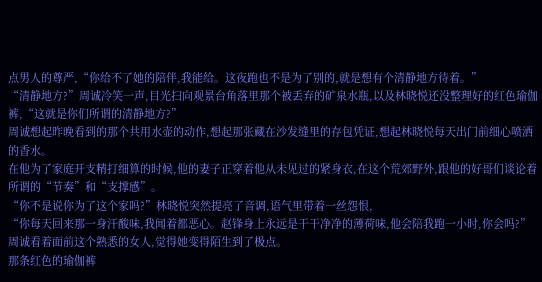点男人的尊严,“你给不了她的陪伴,我能给。这夜跑也不是为了别的,就是想有个清静地方待着。”
“清静地方?”周诚冷笑一声,目光扫向观景台角落里那个被丢弃的矿泉水瓶,以及林晓悦还没整理好的红色瑜伽裤,“这就是你们所谓的清静地方?”
周诚想起昨晚看到的那个共用水壶的动作,想起那张藏在沙发缝里的存包凭证,想起林晓悦每天出门前细心喷洒的香水。
在他为了家庭开支精打细算的时候,他的妻子正穿着他从未见过的紧身衣,在这个荒郊野外,跟他的好哥们谈论着所谓的“节奏”和“支撑感”。
“你不是说你为了这个家吗?”林晓悦突然提亮了音调,语气里带着一丝怨恨,
“你每天回来那一身汗酸味,我闻着都恶心。赵锋身上永远是干干净净的薄荷味,他会陪我跑一小时,你会吗?”
周诚看着面前这个熟悉的女人,觉得她变得陌生到了极点。
那条红色的瑜伽裤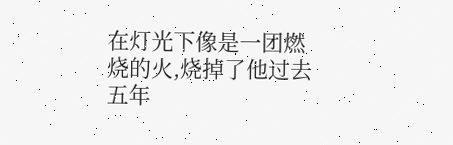在灯光下像是一团燃烧的火,烧掉了他过去五年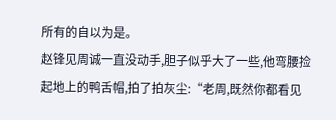所有的自以为是。
赵锋见周诚一直没动手,胆子似乎大了一些,他弯腰捡起地上的鸭舌帽,拍了拍灰尘:“老周,既然你都看见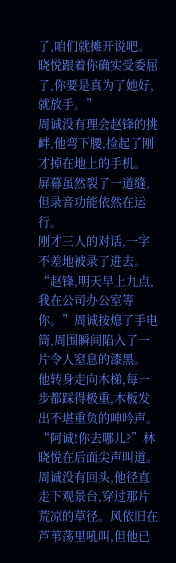了,咱们就摊开说吧。晓悦跟着你确实受委屈了,你要是真为了她好,就放手。”
周诚没有理会赵锋的挑衅,他弯下腰,捡起了刚才掉在地上的手机。
屏幕虽然裂了一道缝,但录音功能依然在运行。
刚才三人的对话,一字不差地被录了进去。
“赵锋,明天早上九点,我在公司办公室等你。”周诚按熄了手电筒,周围瞬间陷入了一片令人窒息的漆黑。
他转身走向木梯,每一步都踩得极重,木板发出不堪重负的呻吟声。
“阿诚!你去哪儿?”林晓悦在后面尖声叫道。
周诚没有回头,他径直走下观景台,穿过那片荒凉的草径。风依旧在芦苇荡里吼叫,但他已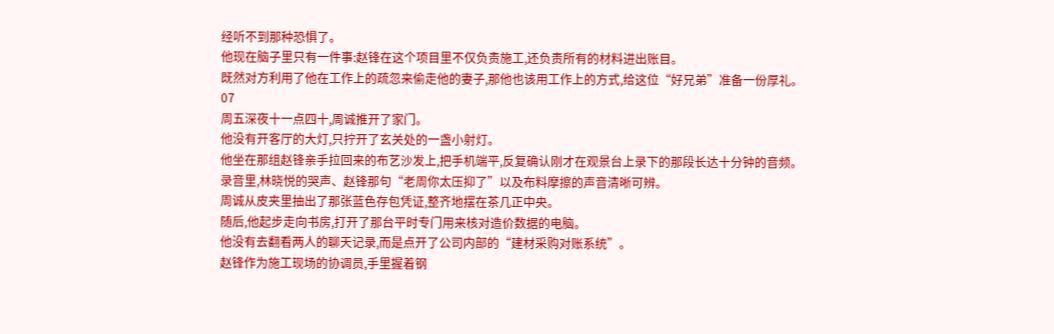经听不到那种恐惧了。
他现在脑子里只有一件事:赵锋在这个项目里不仅负责施工,还负责所有的材料进出账目。
既然对方利用了他在工作上的疏忽来偷走他的妻子,那他也该用工作上的方式,给这位“好兄弟”准备一份厚礼。
07
周五深夜十一点四十,周诚推开了家门。
他没有开客厅的大灯,只拧开了玄关处的一盏小射灯。
他坐在那组赵锋亲手拉回来的布艺沙发上,把手机端平,反复确认刚才在观景台上录下的那段长达十分钟的音频。
录音里,林晓悦的哭声、赵锋那句“老周你太压抑了”以及布料摩擦的声音清晰可辨。
周诚从皮夹里抽出了那张蓝色存包凭证,整齐地摆在茶几正中央。
随后,他起步走向书房,打开了那台平时专门用来核对造价数据的电脑。
他没有去翻看两人的聊天记录,而是点开了公司内部的“建材采购对账系统”。
赵锋作为施工现场的协调员,手里握着钢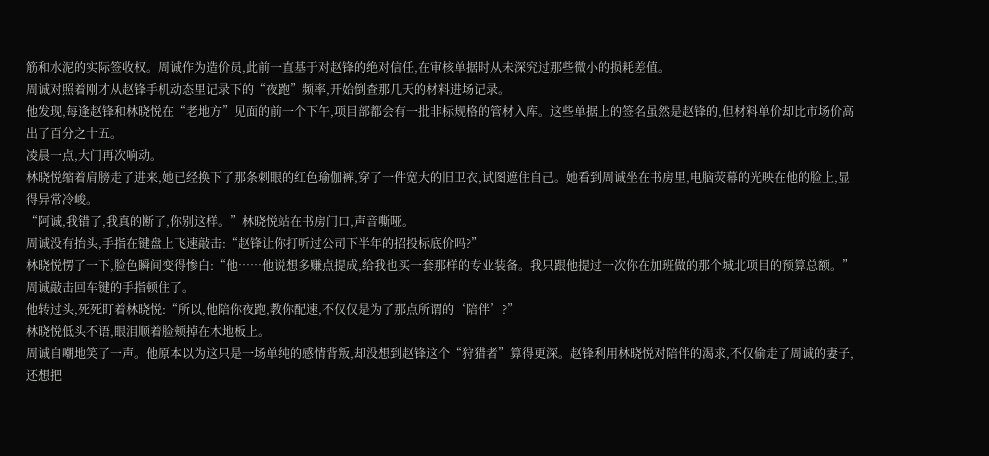筋和水泥的实际签收权。周诚作为造价员,此前一直基于对赵锋的绝对信任,在审核单据时从未深究过那些微小的损耗差值。
周诚对照着刚才从赵锋手机动态里记录下的“夜跑”频率,开始倒查那几天的材料进场记录。
他发现,每逢赵锋和林晓悦在“老地方”见面的前一个下午,项目部都会有一批非标规格的管材入库。这些单据上的签名虽然是赵锋的,但材料单价却比市场价高出了百分之十五。
凌晨一点,大门再次响动。
林晓悦缩着肩膀走了进来,她已经换下了那条刺眼的红色瑜伽裤,穿了一件宽大的旧卫衣,试图遮住自己。她看到周诚坐在书房里,电脑荧幕的光映在他的脸上,显得异常冷峻。
“阿诚,我错了,我真的断了,你别这样。”林晓悦站在书房门口,声音嘶哑。
周诚没有抬头,手指在键盘上飞速敲击:“赵锋让你打听过公司下半年的招投标底价吗?”
林晓悦愣了一下,脸色瞬间变得惨白:“他……他说想多赚点提成,给我也买一套那样的专业装备。我只跟他提过一次你在加班做的那个城北项目的预算总额。”
周诚敲击回车键的手指顿住了。
他转过头,死死盯着林晓悦:“所以,他陪你夜跑,教你配速,不仅仅是为了那点所谓的‘陪伴’?”
林晓悦低头不语,眼泪顺着脸颊掉在木地板上。
周诚自嘲地笑了一声。他原本以为这只是一场单纯的感情背叛,却没想到赵锋这个“狩猎者”算得更深。赵锋利用林晓悦对陪伴的渴求,不仅偷走了周诚的妻子,还想把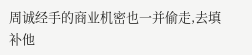周诚经手的商业机密也一并偷走,去填补他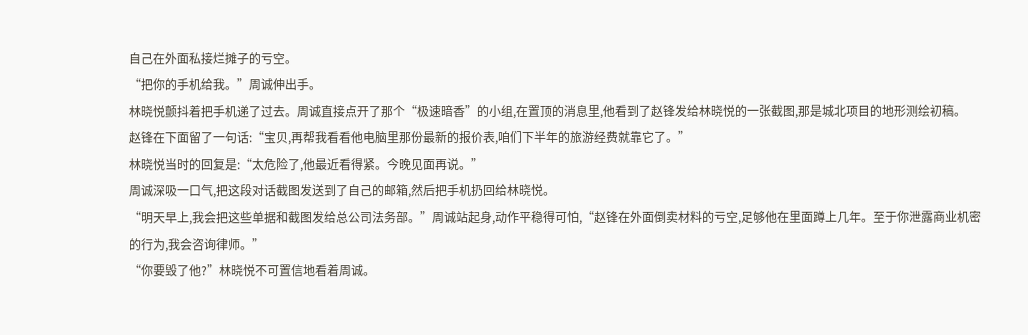自己在外面私接烂摊子的亏空。
“把你的手机给我。”周诚伸出手。
林晓悦颤抖着把手机递了过去。周诚直接点开了那个“极速暗香”的小组,在置顶的消息里,他看到了赵锋发给林晓悦的一张截图,那是城北项目的地形测绘初稿。
赵锋在下面留了一句话:“宝贝,再帮我看看他电脑里那份最新的报价表,咱们下半年的旅游经费就靠它了。”
林晓悦当时的回复是:“太危险了,他最近看得紧。今晚见面再说。”
周诚深吸一口气,把这段对话截图发送到了自己的邮箱,然后把手机扔回给林晓悦。
“明天早上,我会把这些单据和截图发给总公司法务部。”周诚站起身,动作平稳得可怕,“赵锋在外面倒卖材料的亏空,足够他在里面蹲上几年。至于你泄露商业机密的行为,我会咨询律师。”
“你要毁了他?”林晓悦不可置信地看着周诚。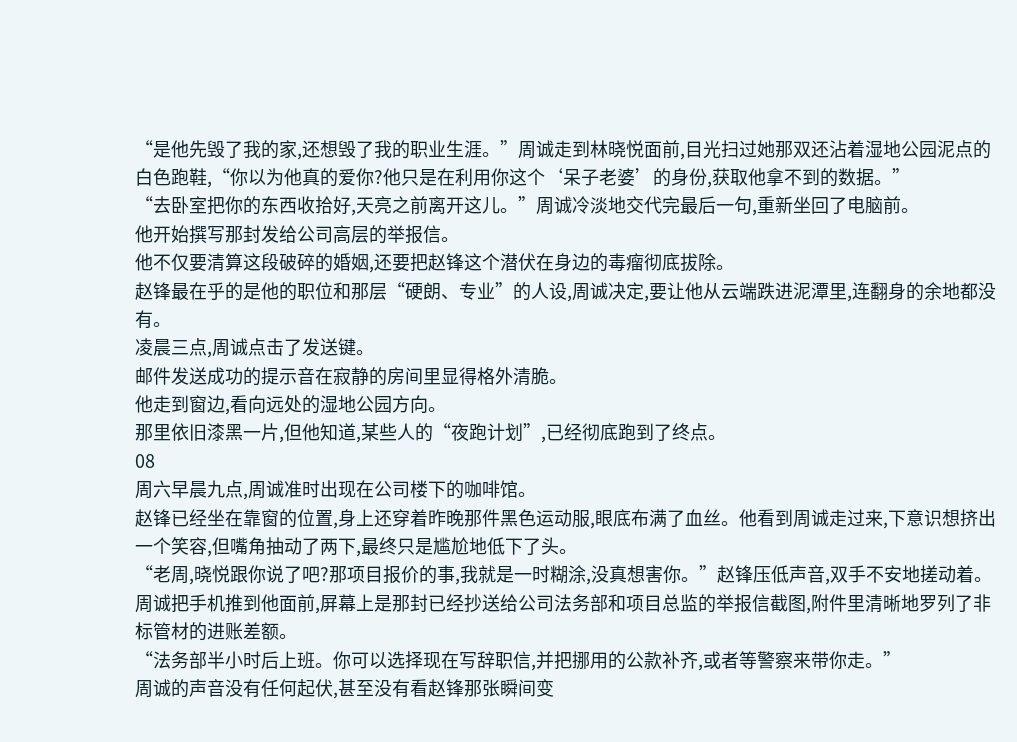“是他先毁了我的家,还想毁了我的职业生涯。”周诚走到林晓悦面前,目光扫过她那双还沾着湿地公园泥点的白色跑鞋,“你以为他真的爱你?他只是在利用你这个‘呆子老婆’的身份,获取他拿不到的数据。”
“去卧室把你的东西收拾好,天亮之前离开这儿。”周诚冷淡地交代完最后一句,重新坐回了电脑前。
他开始撰写那封发给公司高层的举报信。
他不仅要清算这段破碎的婚姻,还要把赵锋这个潜伏在身边的毒瘤彻底拔除。
赵锋最在乎的是他的职位和那层“硬朗、专业”的人设,周诚决定,要让他从云端跌进泥潭里,连翻身的余地都没有。
凌晨三点,周诚点击了发送键。
邮件发送成功的提示音在寂静的房间里显得格外清脆。
他走到窗边,看向远处的湿地公园方向。
那里依旧漆黑一片,但他知道,某些人的“夜跑计划”,已经彻底跑到了终点。
08
周六早晨九点,周诚准时出现在公司楼下的咖啡馆。
赵锋已经坐在靠窗的位置,身上还穿着昨晚那件黑色运动服,眼底布满了血丝。他看到周诚走过来,下意识想挤出一个笑容,但嘴角抽动了两下,最终只是尴尬地低下了头。
“老周,晓悦跟你说了吧?那项目报价的事,我就是一时糊涂,没真想害你。”赵锋压低声音,双手不安地搓动着。
周诚把手机推到他面前,屏幕上是那封已经抄送给公司法务部和项目总监的举报信截图,附件里清晰地罗列了非标管材的进账差额。
“法务部半小时后上班。你可以选择现在写辞职信,并把挪用的公款补齐,或者等警察来带你走。”
周诚的声音没有任何起伏,甚至没有看赵锋那张瞬间变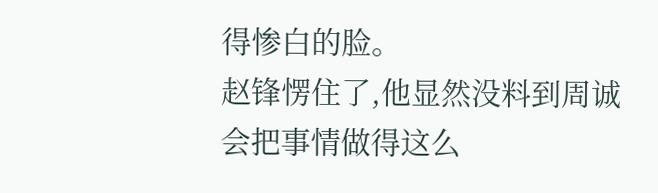得惨白的脸。
赵锋愣住了,他显然没料到周诚会把事情做得这么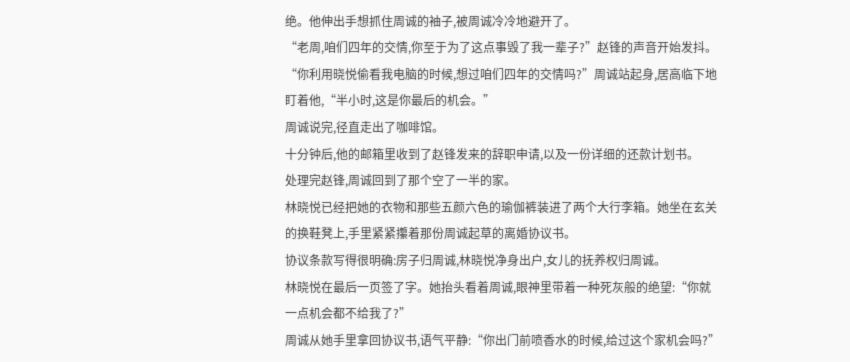绝。他伸出手想抓住周诚的袖子,被周诚冷冷地避开了。
“老周,咱们四年的交情,你至于为了这点事毁了我一辈子?”赵锋的声音开始发抖。
“你利用晓悦偷看我电脑的时候,想过咱们四年的交情吗?”周诚站起身,居高临下地盯着他,“半小时,这是你最后的机会。”
周诚说完,径直走出了咖啡馆。
十分钟后,他的邮箱里收到了赵锋发来的辞职申请,以及一份详细的还款计划书。
处理完赵锋,周诚回到了那个空了一半的家。
林晓悦已经把她的衣物和那些五颜六色的瑜伽裤装进了两个大行李箱。她坐在玄关的换鞋凳上,手里紧紧攥着那份周诚起草的离婚协议书。
协议条款写得很明确:房子归周诚,林晓悦净身出户,女儿的抚养权归周诚。
林晓悦在最后一页签了字。她抬头看着周诚,眼神里带着一种死灰般的绝望:“你就一点机会都不给我了?”
周诚从她手里拿回协议书,语气平静:“你出门前喷香水的时候,给过这个家机会吗?”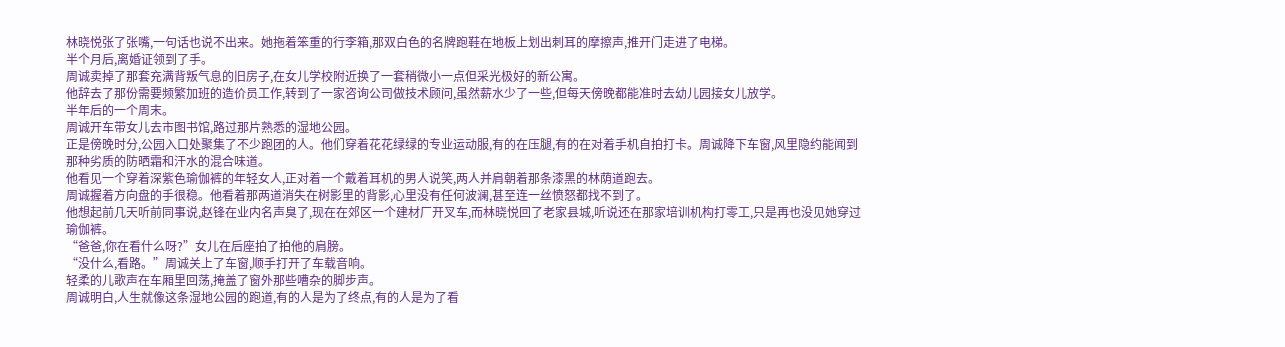林晓悦张了张嘴,一句话也说不出来。她拖着笨重的行李箱,那双白色的名牌跑鞋在地板上划出刺耳的摩擦声,推开门走进了电梯。
半个月后,离婚证领到了手。
周诚卖掉了那套充满背叛气息的旧房子,在女儿学校附近换了一套稍微小一点但采光极好的新公寓。
他辞去了那份需要频繁加班的造价员工作,转到了一家咨询公司做技术顾问,虽然薪水少了一些,但每天傍晚都能准时去幼儿园接女儿放学。
半年后的一个周末。
周诚开车带女儿去市图书馆,路过那片熟悉的湿地公园。
正是傍晚时分,公园入口处聚集了不少跑团的人。他们穿着花花绿绿的专业运动服,有的在压腿,有的在对着手机自拍打卡。周诚降下车窗,风里隐约能闻到那种劣质的防晒霜和汗水的混合味道。
他看见一个穿着深紫色瑜伽裤的年轻女人,正对着一个戴着耳机的男人说笑,两人并肩朝着那条漆黑的林荫道跑去。
周诚握着方向盘的手很稳。他看着那两道消失在树影里的背影,心里没有任何波澜,甚至连一丝愤怒都找不到了。
他想起前几天听前同事说,赵锋在业内名声臭了,现在在郊区一个建材厂开叉车,而林晓悦回了老家县城,听说还在那家培训机构打零工,只是再也没见她穿过瑜伽裤。
“爸爸,你在看什么呀?”女儿在后座拍了拍他的肩膀。
“没什么,看路。”周诚关上了车窗,顺手打开了车载音响。
轻柔的儿歌声在车厢里回荡,掩盖了窗外那些嘈杂的脚步声。
周诚明白,人生就像这条湿地公园的跑道,有的人是为了终点,有的人是为了看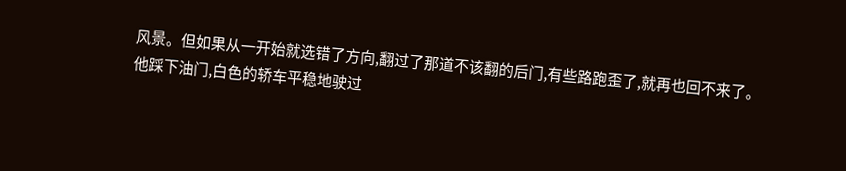风景。但如果从一开始就选错了方向,翻过了那道不该翻的后门,有些路跑歪了,就再也回不来了。
他踩下油门,白色的轿车平稳地驶过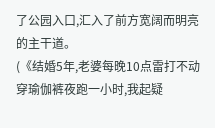了公园入口,汇入了前方宽阔而明亮的主干道。
(《结婚5年,老婆每晚10点雷打不动穿瑜伽裤夜跑一小时,我起疑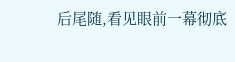后尾随,看见眼前一幕彻底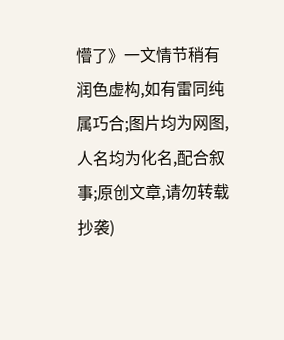懵了》一文情节稍有润色虚构,如有雷同纯属巧合;图片均为网图,人名均为化名,配合叙事;原创文章,请勿转载抄袭)